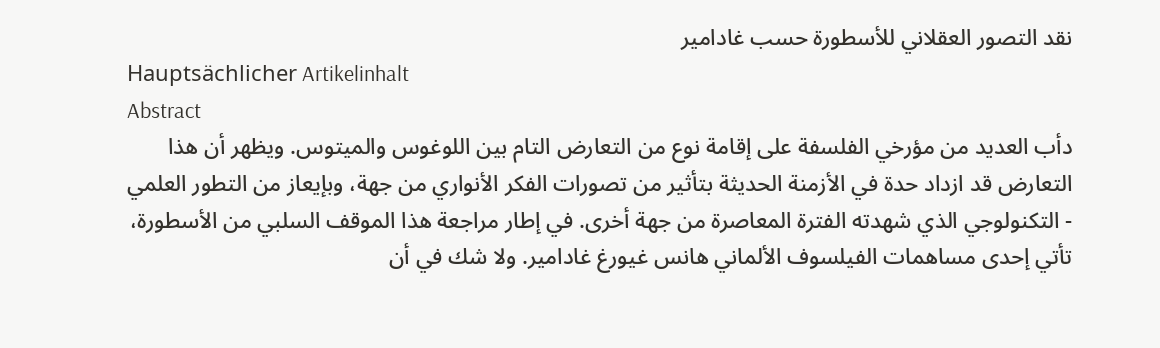نقد التصور العقلاني للأسطورة حسب غادامير
Hauptsächlicher Artikelinhalt
Abstract
دأب العديد من مؤرخي الفلسفة على إقامة نوع من التعارض التام بين اللوغوس والميتوس. ويظهر أن هذا التعارض قد ازداد حدة في الأزمنة الحديثة بتأثير من تصورات الفكر الأنواري من جهة، وبإيعاز من التطور العلمي - التكنولوجي الذي شهدته الفترة المعاصرة من جهة أخرى. في إطار مراجعة هذا الموقف السلبي من الأسطورة، تأتي إحدى مساهمات الفيلسوف الألماني هانس غيورغ غادامير. ولا شك في أن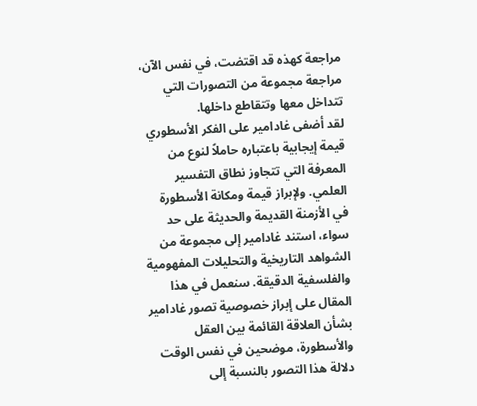مراجعة كهذه قد اقتضت، في نفس الآن، مراجعة مجموعة من التصورات التي تتداخل معها وتتقاطع داخلها.
لقد أضفى غادامير على الفكر الأسطوري قيمة إيجابية باعتباره حاملاً لنوع من المعرفة التي تتجاوز نطاق التفسير العلمي. ولإبراز قيمة ومكانة الأسطورة في الأزمنة القديمة والحديثة على حد سواء، استند غادامير إلى مجموعة من الشواهد التاريخية والتحليلات المفهومية والفلسفية الدقيقة. سنعمل في هذا المقال على إبراز خصوصية تصور غادامير بشأن العلاقة القائمة بين العقل والأسطورة، موضحين في نفس الوقت دلالة هذا التصور بالنسبة إلى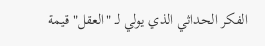الفكر الحداثي الذي يولي لـ "العقل" قيمة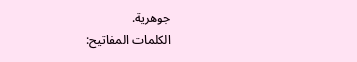جوهرية.
الكلمات المفاتيح: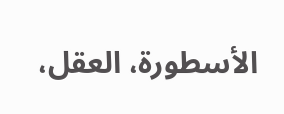الأسطورة، العقل،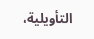التأويلية،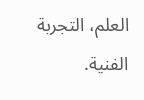العلم، التجربة الفنية.